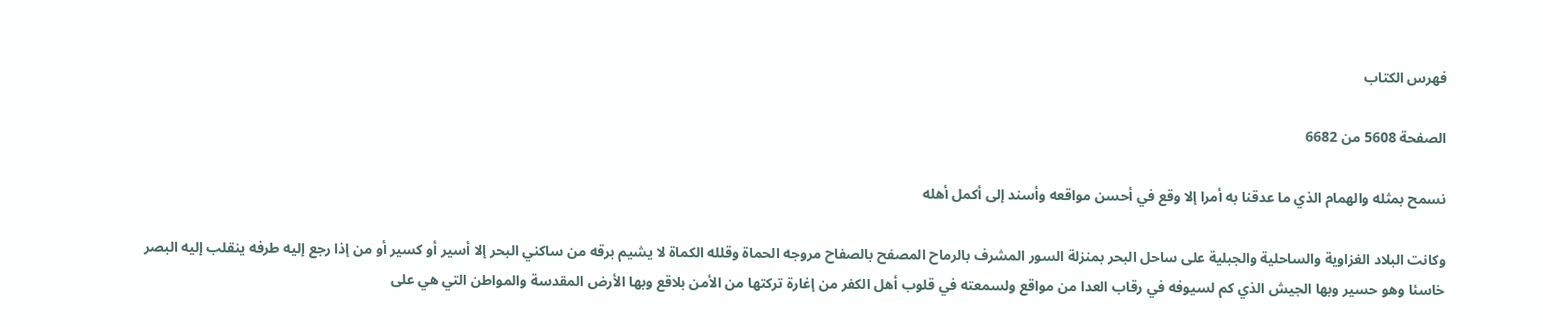فهرس الكتاب

الصفحة 5608 من 6682

نسمح بمثله والهمام الذي ما عدقنا به أمرا إلا وقع في أحسن مواقعه وأسند إلى أكمل أهله

وكانت البلاد الغزاوية والساحلية والجبلية على ساحل البحر بمنزلة السور المشرف بالرماح المصفح بالصفاح مروجه الحماة وقلله الكماة لا يشيم برقه من ساكني البحر إلا أسير أو كسير أو من إذا رجع إليه طرفه ينقلب إليه البصر خاسئا وهو حسير وبها الجيش الذي كم لسيوفه في رقاب العدا من مواقع ولسمعته في قلوب أهل الكفر من إغارة تركتها من الأمن بلاقع وبها الأرض المقدسة والمواطن التي هي على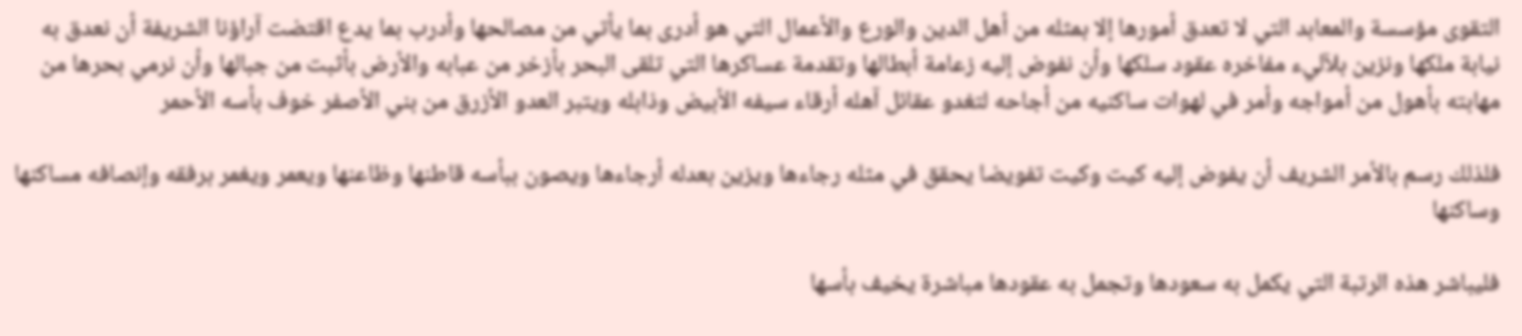التقوى مؤسسة والمعابد التي لا تعدق أمورها إلا بمثله من أهل الدين والورع والأعمال التي هو أدرى بما يأتي من مصالحها وأدرب بما يدع اقتضت آراؤنا الشريفة أن نعدق به نيابة ملكها ونزين بلآليء مفاخره عقود سلكها وأن نفوض إليه زعامة أبطالها وتقدمة عساكرها التي تلقى البحر بأزخر من عبابه والأرض بأثبت من جبالها وأن نرمي بحرها من مهابته بأهول من أمواجه وأمر في لهوات ساكنيه من أجاحه لتغدو عقائل آهله أرقاء سيفه الأبيض وذابله ويتبر العدو الأزرق من بني الأصفر خوف بأسه الأحمر

فلذلك رسم بالأمر الشريف أن يفوض إليه كيت وكيت تفويضا يحقق في مثله رجاءها ويزين بعدله أرجاءها ويصون ببأسه قاطنها وظاعنها ويعمر ويغمر برفقه وإنصافه مساكنها وساكنها

فليباشر هذه الرتبة التي يكمل به سعودها وتجمل به عقودها مباشرة يخيف بأسها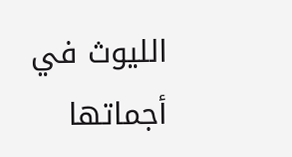الليوث في أجماتها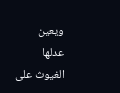ويعين عدلها الغيوث على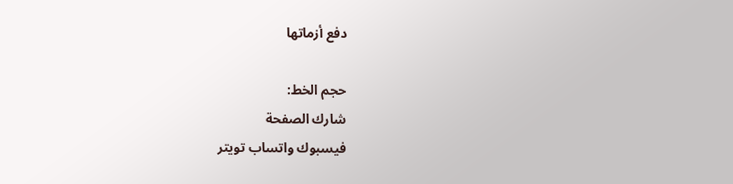دفع أزماتها

حجم الخط:
شارك الصفحة
فيسبوك واتساب تويتر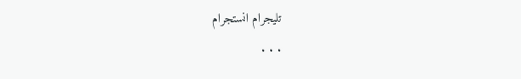تليجرام انستجرام
. . .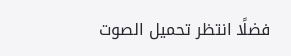فضلًا انتظر تحميل الصوت